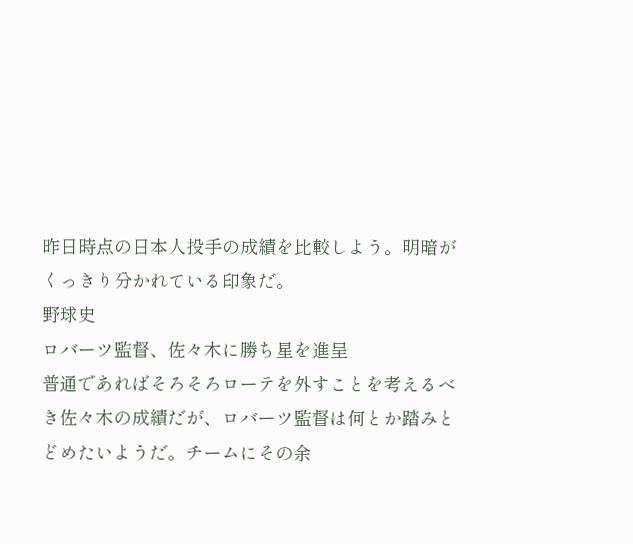昨日時点の日本人投手の成績を比較しよう。明暗がくっきり分かれている印象だ。
野球史
ロバーツ監督、佐々木に勝ち星を進呈
普通であればそろそろローテを外すことを考えるべき佐々木の成績だが、ロバーツ監督は何とか踏みとどめたいようだ。チームにその余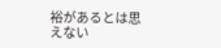裕があるとは思えない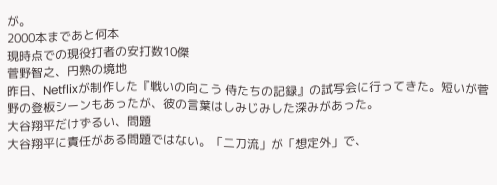が。
2000本まであと何本
現時点での現役打者の安打数10傑
菅野智之、円熟の境地
昨日、Netflixが制作した『戦いの向こう 侍たちの記録』の試写会に行ってきた。短いが菅野の登板シーンもあったが、彼の言葉はしみじみした深みがあった。
大谷翔平だけずるい、問題
大谷翔平に責任がある問題ではない。「二刀流」が「想定外」で、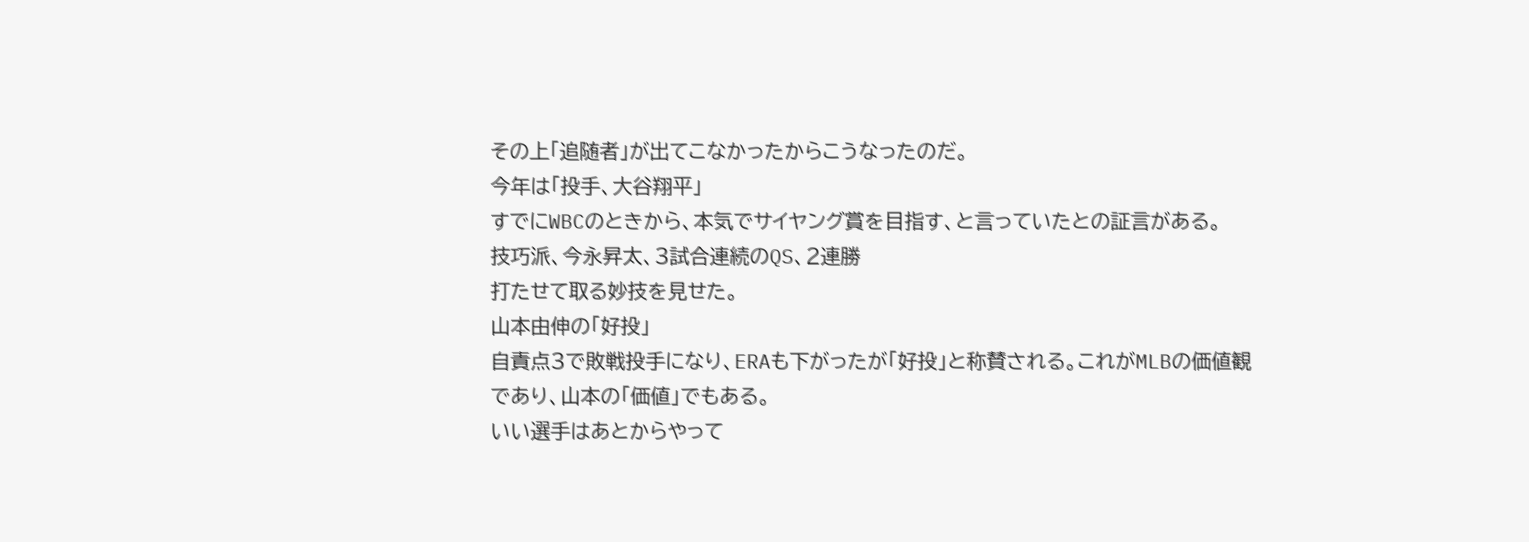その上「追随者」が出てこなかったからこうなったのだ。
今年は「投手、大谷翔平」
すでにWBCのときから、本気でサイヤング賞を目指す、と言っていたとの証言がある。
技巧派、今永昇太、3試合連続のQS、2連勝
打たせて取る妙技を見せた。
山本由伸の「好投」
自責点3で敗戦投手になり、ERAも下がったが「好投」と称賛される。これがMLBの価値観であり、山本の「価値」でもある。
いい選手はあとからやって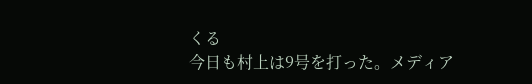くる
今日も村上は9号を打った。メディア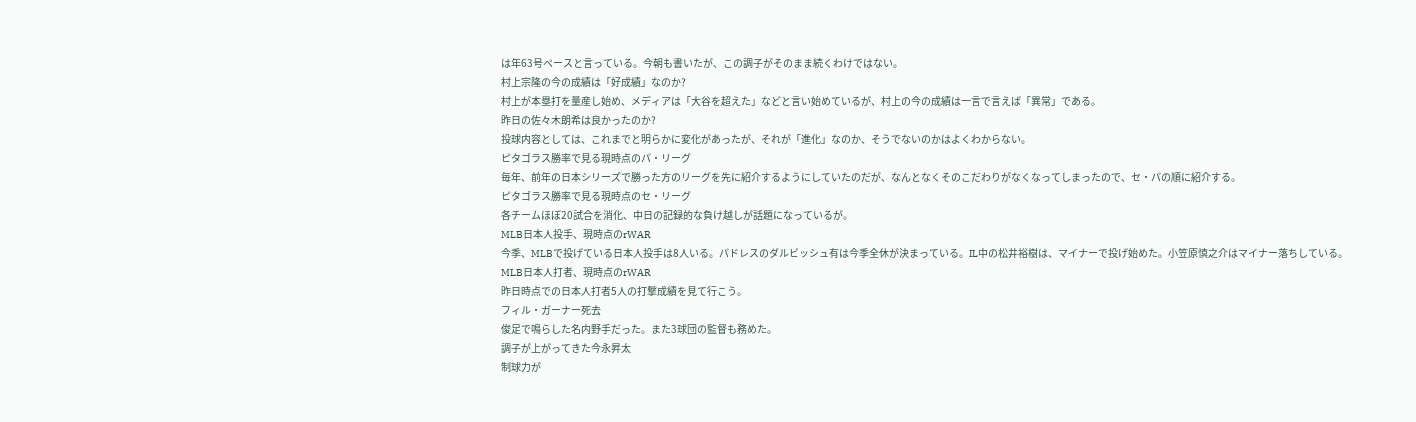は年63号ペースと言っている。今朝も書いたが、この調子がそのまま続くわけではない。
村上宗隆の今の成績は「好成績」なのか?
村上が本塁打を量産し始め、メディアは「大谷を超えた」などと言い始めているが、村上の今の成績は一言で言えば「異常」である。
昨日の佐々木朗希は良かったのか?
投球内容としては、これまでと明らかに変化があったが、それが「進化」なのか、そうでないのかはよくわからない。
ピタゴラス勝率で見る現時点のパ・リーグ
毎年、前年の日本シリーズで勝った方のリーグを先に紹介するようにしていたのだが、なんとなくそのこだわりがなくなってしまったので、セ・パの順に紹介する。
ピタゴラス勝率で見る現時点のセ・リーグ
各チームほぼ20試合を消化、中日の記録的な負け越しが話題になっているが。
MLB日本人投手、現時点のrWAR
今季、MLBで投げている日本人投手は8人いる。パドレスのダルビッシュ有は今季全休が決まっている。IL中の松井裕樹は、マイナーで投げ始めた。小笠原慎之介はマイナー落ちしている。
MLB日本人打者、現時点のrWAR
昨日時点での日本人打者5人の打撃成績を見て行こう。
フィル・ガーナー死去
俊足で鳴らした名内野手だった。また3球団の監督も務めた。
調子が上がってきた今永昇太
制球力が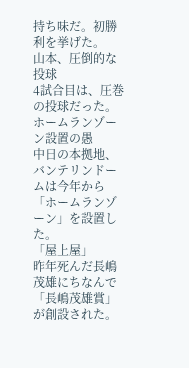持ち味だ。初勝利を挙げた。
山本、圧倒的な投球
4試合目は、圧巻の投球だった。
ホームランゾーン設置の愚
中日の本拠地、バンテリンドームは今年から「ホームランゾーン」を設置した。
「屋上屋」
昨年死んだ長嶋茂雄にちなんで「長嶋茂雄賞」が創設された。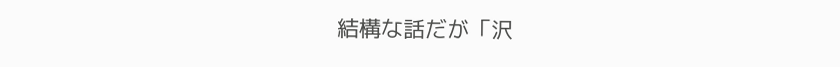結構な話だが「沢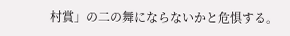村賞」の二の舞にならないかと危惧する。